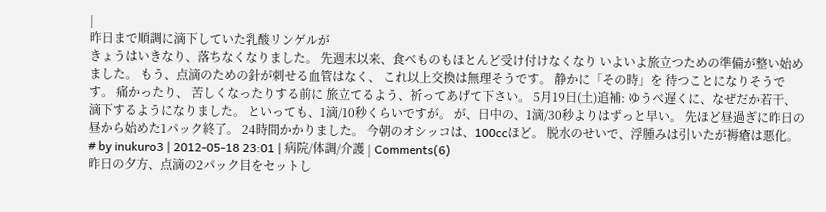|
昨日まで順調に滴下していた乳酸リンゲルが
きょうはいきなり、落ちなくなりました。 先週末以来、食べものもほとんど受け付けなくなり いよいよ旅立つための準備が整い始めました。 もう、点滴のための針が刺せる血管はなく、 これ以上交換は無理そうです。 静かに「その時」を 待つことになりそうです。 痛かったり、 苦しくなったりする前に 旅立てるよう、祈ってあげて下さい。 5月19日(土)追補: ゆうべ遅くに、なぜだか若干、 滴下するようになりました。 といっても、1滴/10秒くらいですが。 が、日中の、1滴/30秒よりはずっと早い。 先ほど昼過ぎに昨日の昼から始めた1パック終了。 24時間かかりました。 今朝のオシッコは、100ccほど。 脱水のせいで、浮腫みは引いたが褥瘡は悪化。 # by inukuro3 | 2012-05-18 23:01 | 病院/体調/介護 | Comments(6)
昨日の夕方、点滴の2パック目をセットし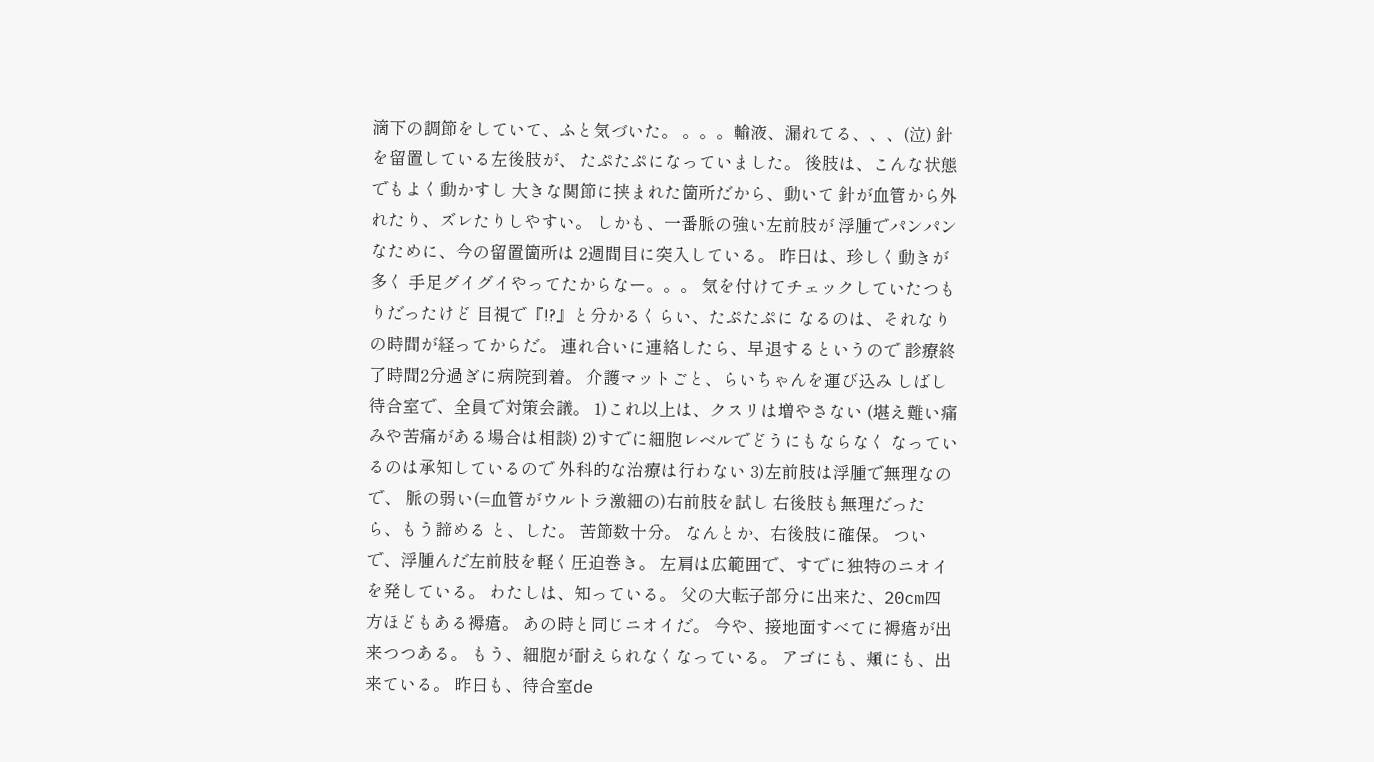滴下の調節をしていて、ふと気づいた。 。。。輸液、漏れてる、、、(泣) 針を留置している左後肢が、 たぷたぷになっていました。 後肢は、こんな状態でもよく動かすし 大きな関節に挟まれた箇所だから、動いて 針が血管から外れたり、ズレたりしやすい。 しかも、一番脈の強い左前肢が 浮腫でパンパンなために、今の留置箇所は 2週間目に突入している。 昨日は、珍しく動きが多く 手足グイグイやってたからなー。。。 気を付けてチェックしていたつもりだったけど 目視で『!?』と分かるくらい、たぷたぷに なるのは、それなりの時間が経ってからだ。 連れ合いに連絡したら、早退するというので 診療終了時間2分過ぎに病院到着。 介護マットごと、らいちゃんを運び込み しばし待合室で、全員で対策会議。 1)これ以上は、クスリは増やさない (堪え難い痛みや苦痛がある場合は相談) 2)すでに細胞レベルでどうにもならなく なっているのは承知しているので 外科的な治療は行わない 3)左前肢は浮腫で無理なので、 脈の弱い(=血管がウルトラ激細の)右前肢を試し 右後肢も無理だったら、もう諦める と、した。 苦節数十分。 なんとか、右後肢に確保。 ついで、浮腫んだ左前肢を軽く圧迫巻き。 左肩は広範囲で、すでに独特のニオイを発している。 わたしは、知っている。 父の大転子部分に出来た、20cm四方ほどもある褥瘡。 あの時と同じニオイだ。 今や、接地面すべてに褥瘡が出来つつある。 もう、細胞が耐えられなくなっている。 アゴにも、頬にも、出来ている。 昨日も、待合室de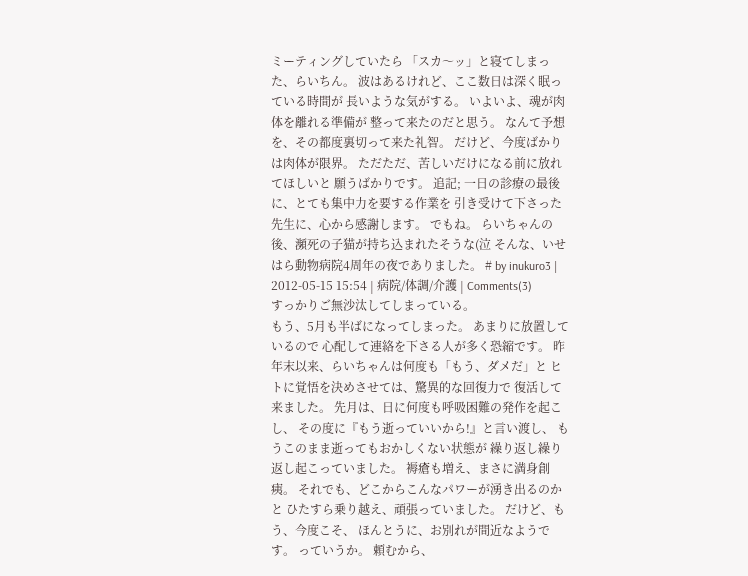ミーティングしていたら 「スカ〜ッ」と寝てしまった、らいちん。 波はあるけれど、ここ数日は深く眠っている時間が 長いような気がする。 いよいよ、魂が肉体を離れる準備が 整って来たのだと思う。 なんて予想を、その都度裏切って来た礼智。 だけど、今度ばかりは肉体が限界。 ただただ、苦しいだけになる前に放れてほしいと 願うばかりです。 追記; 一日の診療の最後に、とても集中力を要する作業を 引き受けて下さった先生に、心から感謝します。 でもね。 らいちゃんの後、瀕死の子猫が持ち込まれたそうな(泣 そんな、いせはら動物病院4周年の夜でありました。 # by inukuro3 | 2012-05-15 15:54 | 病院/体調/介護 | Comments(3)
すっかりご無沙汰してしまっている。
もう、5月も半ばになってしまった。 あまりに放置しているので 心配して連絡を下さる人が多く恐縮です。 昨年末以来、らいちゃんは何度も「もう、ダメだ」と ヒトに覚悟を決めさせては、驚異的な回復力で 復活して来ました。 先月は、日に何度も呼吸困難の発作を起こし、 その度に『もう逝っていいから!』と言い渡し、 もうこのまま逝ってもおかしくない状態が 繰り返し繰り返し起こっていました。 褥瘡も増え、まさに満身創痍。 それでも、どこからこんなパワーが湧き出るのかと ひたすら乗り越え、頑張っていました。 だけど、もう、今度こそ、 ほんとうに、お別れが間近なようです。 っていうか。 頼むから、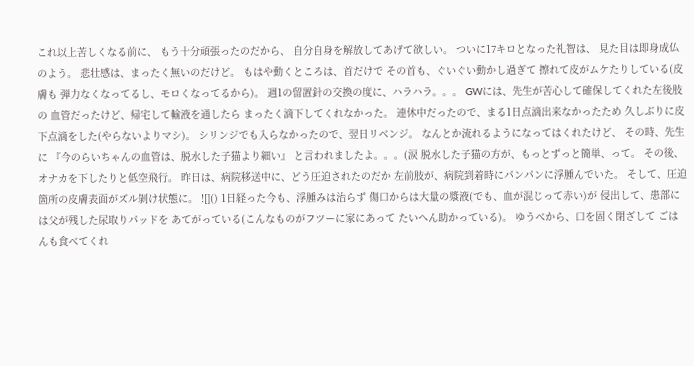これ以上苦しくなる前に、 もう十分頑張ったのだから、 自分自身を解放してあげて欲しい。 ついに17キロとなった礼智は、 見た目は即身成仏のよう。 悲壮感は、まったく無いのだけど。 もはや動くところは、首だけで その首も、ぐいぐい動かし過ぎて 擦れて皮がムケたりしている(皮膚も 弾力なくなってるし、モロくなってるから)。 週1の留置針の交換の度に、ハラハラ。。。 GWには、先生が苦心して確保してくれた左後肢の 血管だったけど、帰宅して輸液を通したら まったく滴下してくれなかった。 連休中だったので、まる1日点滴出来なかったため 久しぶりに皮下点滴をした(やらないよりマシ)。 シリンジでも入らなかったので、翌日リベンジ。 なんとか流れるようになってはくれたけど、 その時、先生に 『今のらいちゃんの血管は、脱水した子猫より細い』 と言われましたよ。。。(涙 脱水した子猫の方が、もっとずっと簡単、って。 その後、オナカを下したりと低空飛行。 昨日は、病院移送中に、どう圧迫されたのだか 左前肢が、病院到着時にパンパンに浮腫んでいた。 そして、圧迫箇所の皮膚表面がズル剝け状態に。 ![]() 1日経った今も、浮腫みは治らず 傷口からは大量の漿液(でも、血が混じって赤い)が 侵出して、患部には父が残した尿取りパッドを あてがっている(こんなものがフツーに家にあって たいへん助かっている)。 ゆうべから、口を固く閉ざして ごはんも食べてくれ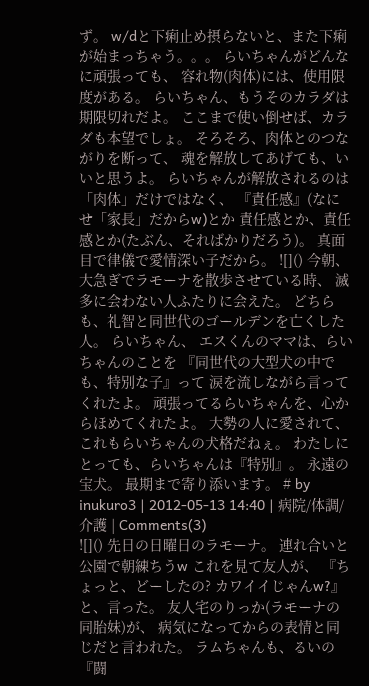ず。 w/dと下痢止め摂らないと、また下痢が始まっちゃう。。。 らいちゃんがどんなに頑張っても、 容れ物(肉体)には、使用限度がある。 らいちゃん、もうそのカラダは期限切れだよ。 ここまで使い倒せば、カラダも本望でしょ。 そろそろ、肉体とのつながりを断って、 魂を解放してあげても、いいと思うよ。 らいちゃんが解放されるのは「肉体」だけではなく、 『責任感』(なにせ「家長」だからw)とか 責任感とか、責任感とか(たぶん、そればかりだろう)。 真面目で律儀で愛情深い子だから。 ![]() 今朝、大急ぎでラモーナを散歩させている時、 滅多に会わない人ふたりに会えた。 どちらも、礼智と同世代のゴールデンを亡くした人。 らいちゃん、 エスくんのママは、らいちゃんのことを 『同世代の大型犬の中でも、特別な子』って 涙を流しながら言ってくれたよ。 頑張ってるらいちゃんを、心からほめてくれたよ。 大勢の人に愛されて、 これもらいちゃんの犬格だねぇ。 わたしにとっても、らいちゃんは『特別』。 永遠の宝犬。 最期まで寄り添います。 # by inukuro3 | 2012-05-13 14:40 | 病院/体調/介護 | Comments(3)
![]() 先日の日曜日のラモーナ。 連れ合いと公園で朝練ちうw これを見て友人が、 『ちょっと、どーしたの? カワイイじゃんw?』 と、言った。 友人宅のりっか(ラモーナの同胎妹)が、 病気になってからの表情と同じだと言われた。 ラムちゃんも、るいの『闘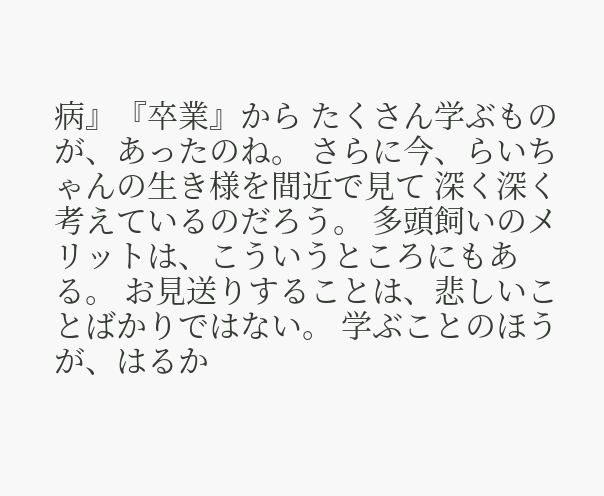病』『卒業』から たくさん学ぶものが、あったのね。 さらに今、らいちゃんの生き様を間近で見て 深く深く考えているのだろう。 多頭飼いのメリットは、こういうところにもある。 お見送りすることは、悲しいことばかりではない。 学ぶことのほうが、はるか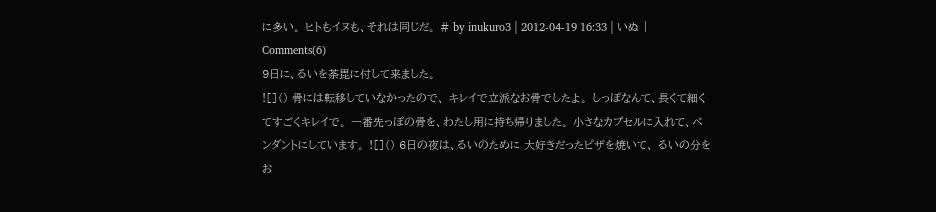に多い。 ヒトもイヌも、それは同じだ。 # by inukuro3 | 2012-04-19 16:33 | いぬ | Comments(6)
9日に、るいを荼毘に付して来ました。
![]() 骨には転移していなかったので、 キレイで立派なお骨でしたよ。 しっぽなんて、長くて細くてすごくキレイで。 一番先っぽの骨を、わたし用に持ち帰りました。 小さなカプセルに入れて、ペンダントにしています。 ![]() 6日の夜は、るいのために 大好きだったピザを焼いて、 るいの分をお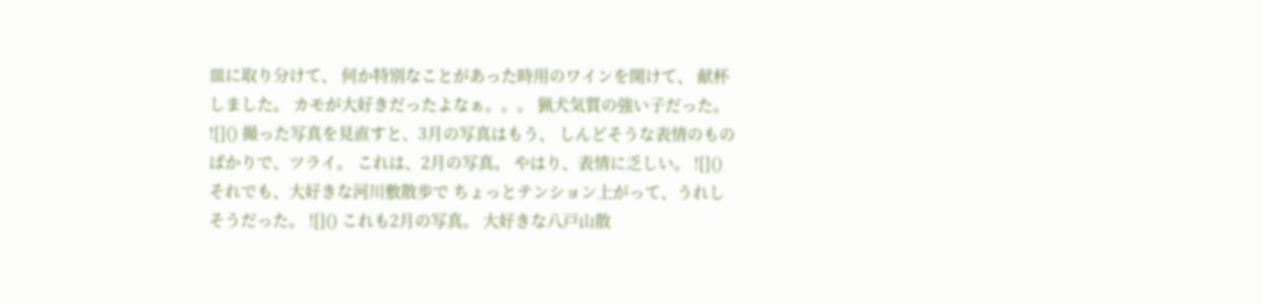皿に取り分けて、 何か特別なことがあった時用のワインを開けて、 献杯しました。 カモが大好きだったよなぁ。。。 猟犬気質の強い子だった。 ![]() 撮った写真を見直すと、3月の写真はもう、 しんどそうな表情のものばかりで、ツライ。 これは、2月の写真。 やはり、表情に乏しい。 ![]() それでも、大好きな河川敷散歩で ちょっとテンション上がって、うれしそうだった。 ![]() これも2月の写真。 大好きな八戸山散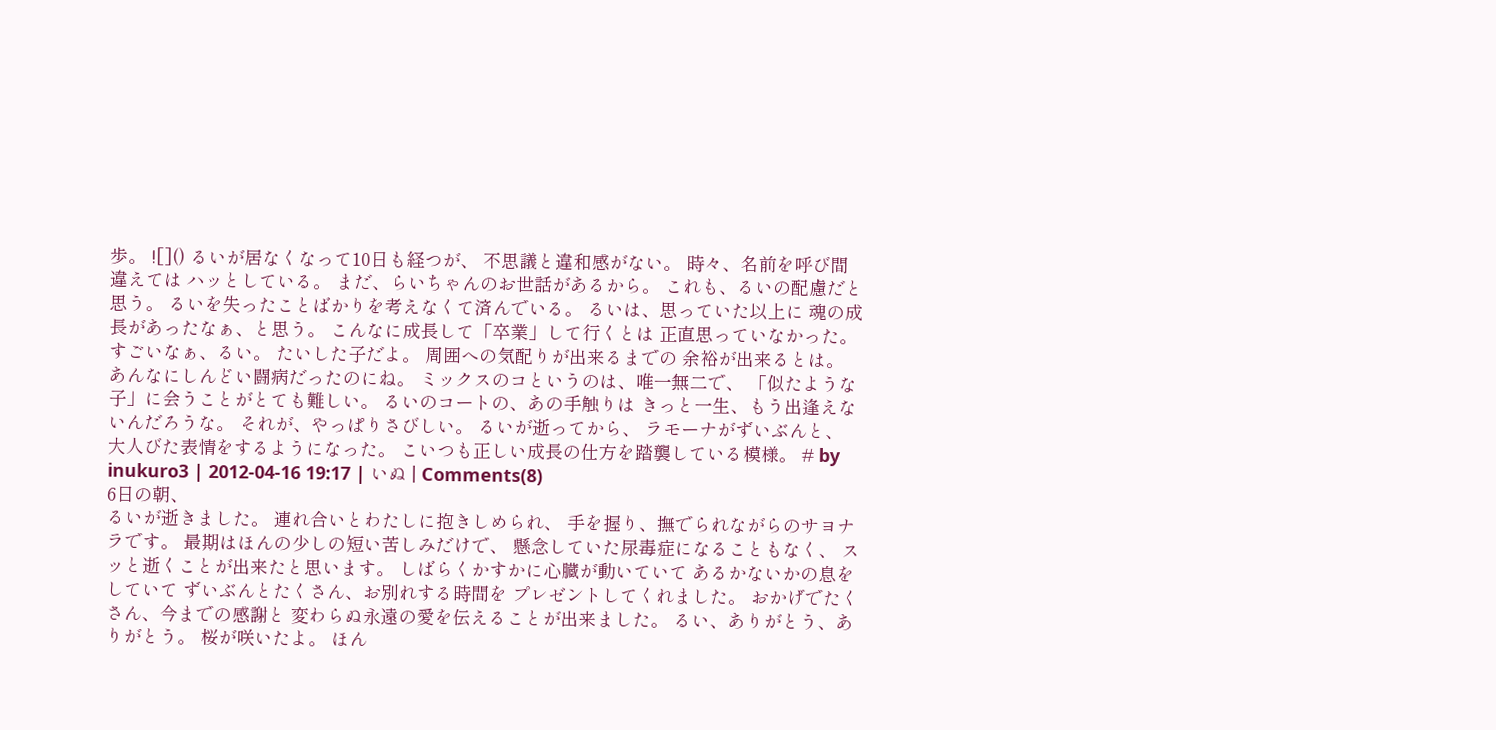歩。 ![]() るいが居なくなって10日も経つが、 不思議と違和感がない。 時々、名前を呼び間違えては ハッとしている。 まだ、らいちゃんのお世話があるから。 これも、るいの配慮だと思う。 るいを失ったことばかりを考えなくて済んでいる。 るいは、思っていた以上に 魂の成長があったなぁ、と思う。 こんなに成長して「卒業」して行くとは 正直思っていなかった。 すごいなぁ、るい。 たいした子だよ。 周囲への気配りが出来るまでの 余裕が出来るとは。 あんなにしんどい闘病だったのにね。 ミックスのコというのは、唯一無二で、 「似たような子」に会うことがとても難しい。 るいのコートの、あの手触りは きっと一生、もう出逢えないんだろうな。 それが、やっぱりさびしい。 るいが逝ってから、 ラモーナがずいぶんと、 大人びた表情をするようになった。 こいつも正しい成長の仕方を踏襲している模様。 # by inukuro3 | 2012-04-16 19:17 | いぬ | Comments(8)
6日の朝、
るいが逝きました。 連れ合いとわたしに抱きしめられ、 手を握り、撫でられながらのサヨナラです。 最期はほんの少しの短い苦しみだけで、 懸念していた尿毒症になることもなく、 スッと逝くことが出来たと思います。 しばらくかすかに心臓が動いていて あるかないかの息をしていて ずいぶんとたくさん、お別れする時間を プレゼントしてくれました。 おかげでたくさん、今までの感謝と 変わらぬ永遠の愛を伝えることが出来ました。 るい、ありがとう、ありがとう。 桜が咲いたよ。 ほん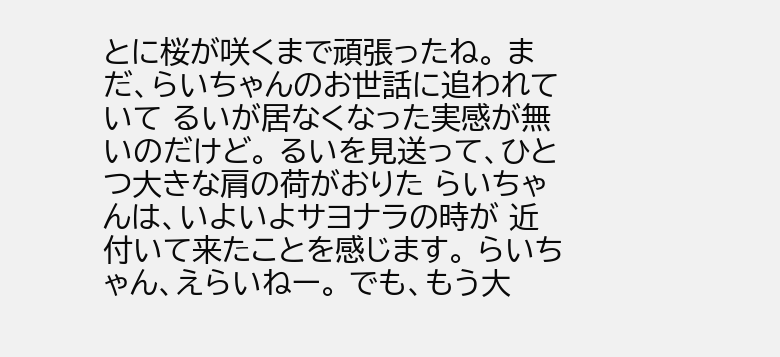とに桜が咲くまで頑張ったね。 まだ、らいちゃんのお世話に追われていて るいが居なくなった実感が無いのだけど。 るいを見送って、ひとつ大きな肩の荷がおりた らいちゃんは、いよいよサヨナラの時が 近付いて来たことを感じます。 らいちゃん、えらいねー。 でも、もう大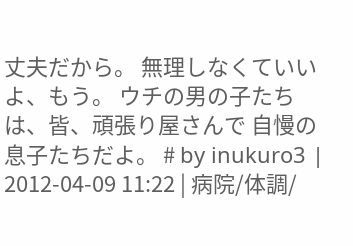丈夫だから。 無理しなくていいよ、もう。 ウチの男の子たちは、皆、頑張り屋さんで 自慢の息子たちだよ。 # by inukuro3 | 2012-04-09 11:22 | 病院/体調/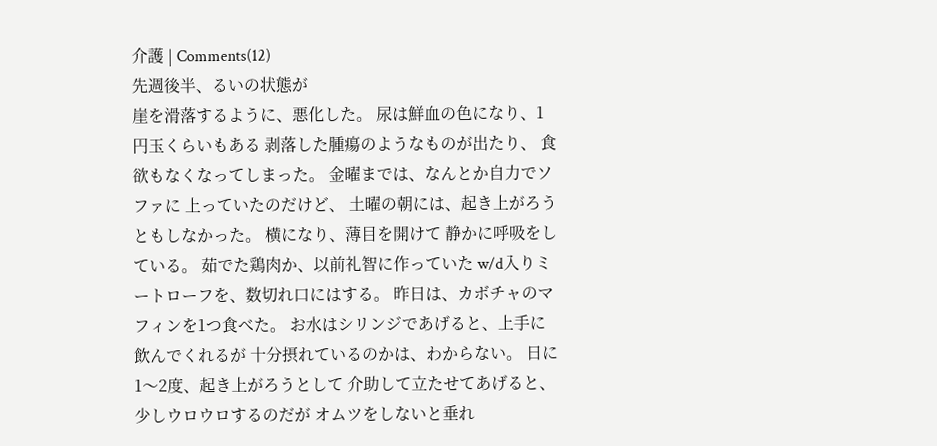介護 | Comments(12)
先週後半、るいの状態が
崖を滑落するように、悪化した。 尿は鮮血の色になり、1円玉くらいもある 剥落した腫瘍のようなものが出たり、 食欲もなくなってしまった。 金曜までは、なんとか自力でソファに 上っていたのだけど、 土曜の朝には、起き上がろうともしなかった。 横になり、薄目を開けて 静かに呼吸をしている。 茹でた鶏肉か、以前礼智に作っていた w/d入りミートローフを、数切れ口にはする。 昨日は、カボチャのマフィンを1つ食べた。 お水はシリンジであげると、上手に飲んでくれるが 十分摂れているのかは、わからない。 日に1〜2度、起き上がろうとして 介助して立たせてあげると、少しウロウロするのだが オムツをしないと垂れ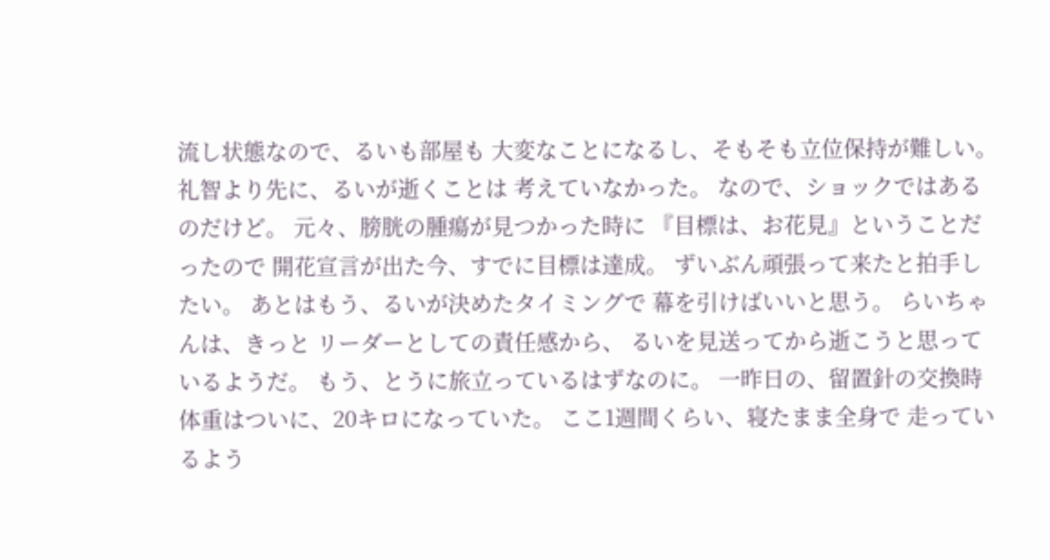流し状態なので、るいも部屋も 大変なことになるし、そもそも立位保持が難しい。 礼智より先に、るいが逝くことは 考えていなかった。 なので、ショックではあるのだけど。 元々、膀胱の腫瘍が見つかった時に 『目標は、お花見』ということだったので 開花宣言が出た今、すでに目標は達成。 ずいぶん頑張って来たと拍手したい。 あとはもう、るいが決めたタイミングで 幕を引けばいいと思う。 らいちゃんは、きっと リーダーとしての責任感から、 るいを見送ってから逝こうと思っているようだ。 もう、とうに旅立っているはずなのに。 一昨日の、留置針の交換時 体重はついに、20キロになっていた。 ここ1週間くらい、寝たまま全身で 走っているよう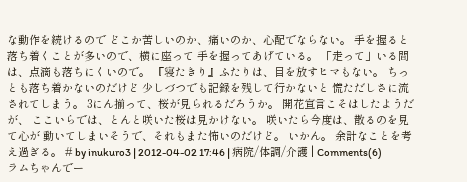な動作を続けるので どこか苦しいのか、痛いのか、心配でならない。 手を握ると落ち着くことが多いので、横に座って 手を握ってあげている。 「走って」いる間は、点滴も落ちにくいので。 『寝たきり』ふたりは、目を放すヒマもない。 ちっとも落ち着かないのだけど 少しづつでも記録を残して行かないと 慌ただしさに流されてしまう。 3にん揃って、桜が見られるだろうか。 開花宣言こそはしたようだが、 ここいらでは、とんと咲いた桜は見かけない。 咲いたら今度は、散るのを見て心が 動いてしまいそうで、それもまた怖いのだけど。 いかん。 余計なことを考え過ぎる。 # by inukuro3 | 2012-04-02 17:46 | 病院/体調/介護 | Comments(6)
ラムちゃんでー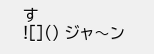す
![]() ジャ〜ン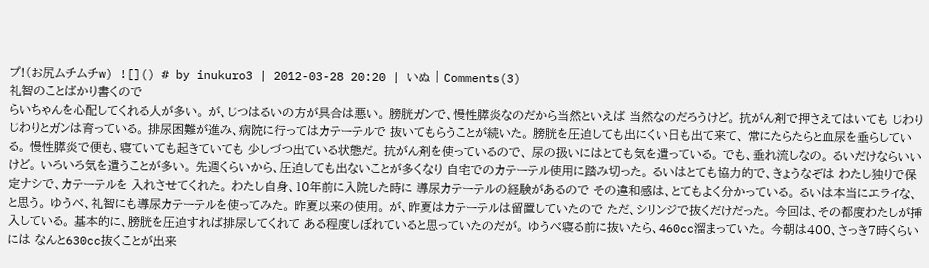プ!(お尻ムチムチw) ![]() # by inukuro3 | 2012-03-28 20:20 | いぬ | Comments(3)
礼智のことばかり書くので
らいちゃんを心配してくれる人が多い。 が、じつはるいの方が具合は悪い。 膀胱ガンで、慢性膵炎なのだから当然といえば 当然なのだろうけど。 抗がん剤で押さえてはいても じわりじわりとガンは育っている。 排尿困難が進み、病院に行ってはカテーテルで 抜いてもらうことが続いた。 膀胱を圧迫しても出にくい日も出て来て、 常にたらたらと血尿を垂らしている。 慢性膵炎で便も、寝ていても起きていても 少しづつ出ている状態だ。 抗がん剤を使っているので、 尿の扱いにはとても気を遣っている。 でも、垂れ流しなの。 るいだけならいいけど。 いろいろ気を遣うことが多い。 先週くらいから、圧迫しても出ないことが多くなり 自宅でのカテーテル使用に踏み切った。 るいはとても協力的で、きょうなぞは わたし独りで保定ナシで、カテーテルを 入れさせてくれた。 わたし自身、10年前に入院した時に 導尿カテーテルの経験があるので その違和感は、とてもよく分かっている。 るいは本当にエライな、と思う。 ゆうべ、礼智にも導尿カテーテルを使ってみた。 昨夏以来の使用。 が、昨夏はカテーテルは留置していたので ただ、シリンジで抜くだけだった。 今回は、その都度わたしが挿入している。 基本的に、膀胱を圧迫すれば排尿してくれて ある程度しぼれていると思っていたのだが。 ゆうべ寝る前に抜いたら、460cc溜まっていた。 今朝は400、さっき7時くらいには なんと630cc抜くことが出来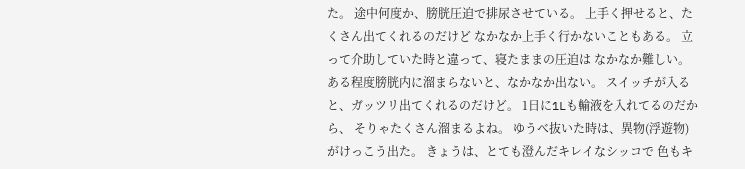た。 途中何度か、膀胱圧迫で排尿させている。 上手く押せると、たくさん出てくれるのだけど なかなか上手く行かないこともある。 立って介助していた時と違って、寝たままの圧迫は なかなか難しい。 ある程度膀胱内に溜まらないと、なかなか出ない。 スイッチが入ると、ガッツリ出てくれるのだけど。 1日に1Lも輸液を入れてるのだから、 そりゃたくさん溜まるよね。 ゆうべ抜いた時は、異物(浮遊物)がけっこう出た。 きょうは、とても澄んだキレイなシッコで 色もキ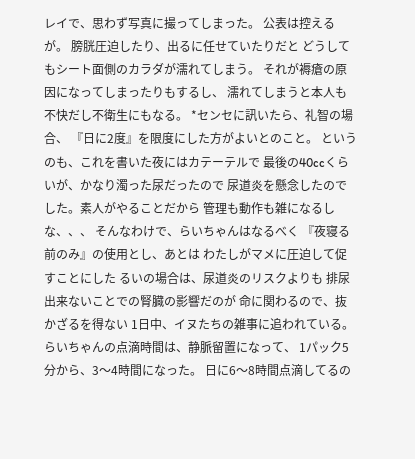レイで、思わず写真に撮ってしまった。 公表は控えるが。 膀胱圧迫したり、出るに任せていたりだと どうしてもシート面側のカラダが濡れてしまう。 それが褥瘡の原因になってしまったりもするし、 濡れてしまうと本人も不快だし不衛生にもなる。 *センセに訊いたら、礼智の場合、 『日に2度』を限度にした方がよいとのこと。 というのも、これを書いた夜にはカテーテルで 最後の40ccくらいが、かなり濁った尿だったので 尿道炎を懸念したのでした。素人がやることだから 管理も動作も雑になるしな、、、 そんなわけで、らいちゃんはなるべく 『夜寝る前のみ』の使用とし、あとは わたしがマメに圧迫して促すことにした るいの場合は、尿道炎のリスクよりも 排尿出来ないことでの腎臓の影響だのが 命に関わるので、抜かざるを得ない 1日中、イヌたちの雑事に追われている。 らいちゃんの点滴時間は、静脈留置になって、 1パック5分から、3〜4時間になった。 日に6〜8時間点滴してるの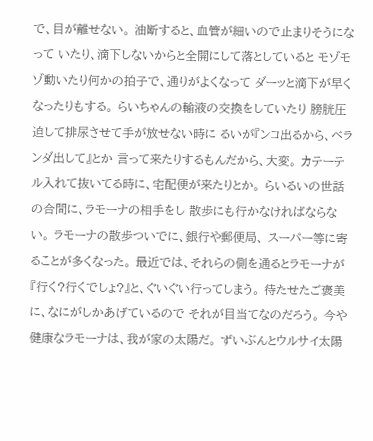で、目が離せない。 油断すると、血管が細いので止まりそうになって いたり、滴下しないからと全開にして落としていると モゾモゾ動いたり何かの拍子で、通りがよくなって ダーッと滴下が早くなったりもする。 らいちゃんの輸液の交換をしていたり 膀胱圧迫して排尿させて手が放せない時に るいが『ンコ出るから、ベランダ出して』とか 言って来たりするもんだから、大変。 カテーテル入れて抜いてる時に、宅配便が来たりとか。 らいるいの世話の合間に、ラモーナの相手をし 散歩にも行かなければならない。 ラモーナの散歩ついでに、銀行や郵便局、 スーパー等に寄ることが多くなった。 最近では、それらの側を通るとラモーナが 『行く?行くでしょ?』と、ぐいぐい行ってしまう。 待たせたご褒美に、なにがしかあげているので それが目当てなのだろう。 今や健康なラモーナは、我が家の太陽だ。 ずいぶんとウルサイ太陽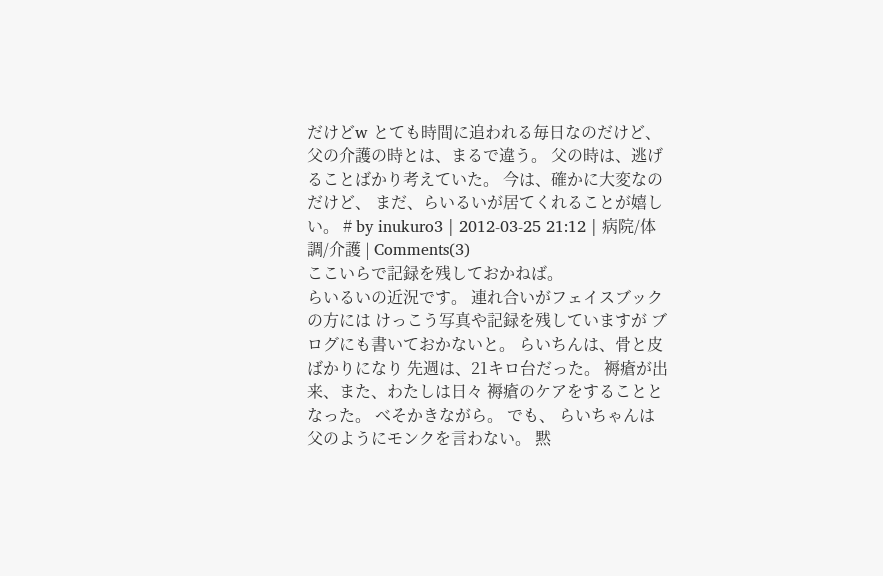だけどw とても時間に追われる毎日なのだけど、 父の介護の時とは、まるで違う。 父の時は、逃げることばかり考えていた。 今は、確かに大変なのだけど、 まだ、らいるいが居てくれることが嬉しい。 # by inukuro3 | 2012-03-25 21:12 | 病院/体調/介護 | Comments(3)
ここいらで記録を残しておかねば。
らいるいの近況です。 連れ合いがフェイスブックの方には けっこう写真や記録を残していますが ブログにも書いておかないと。 らいちんは、骨と皮ばかりになり 先週は、21キロ台だった。 褥瘡が出来、また、わたしは日々 褥瘡のケアをすることとなった。 べそかきながら。 でも、 らいちゃんは父のようにモンクを言わない。 黙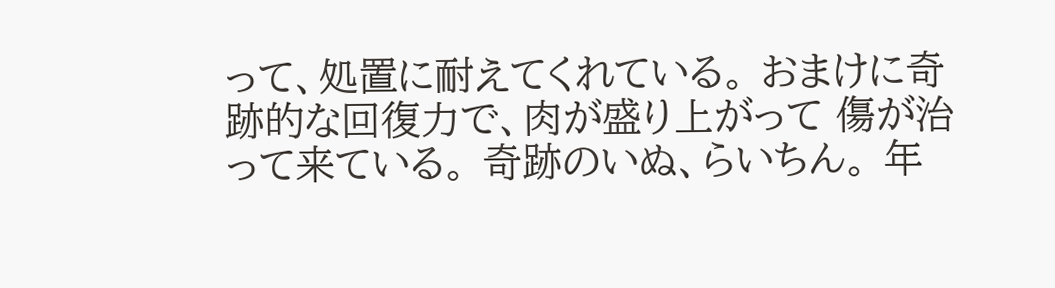って、処置に耐えてくれている。 おまけに奇跡的な回復力で、肉が盛り上がって 傷が治って来ている。 奇跡のいぬ、らいちん。 年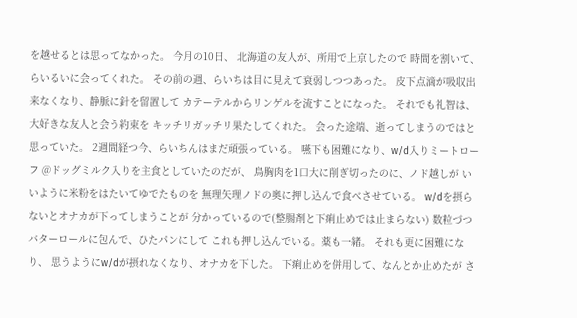を越せるとは思ってなかった。 今月の10日、 北海道の友人が、所用で上京したので 時間を割いて、らいるいに会ってくれた。 その前の週、らいちは目に見えて衰弱しつつあった。 皮下点滴が吸収出来なくなり、静脈に針を留置して カテーテルからリンゲルを流すことになった。 それでも礼智は、大好きな友人と会う約束を キッチリガッチリ果たしてくれた。 会った途端、逝ってしまうのではと思っていた。 2週間経つ今、らいちんはまだ頑張っている。 嚥下も困難になり、w/d入りミートローフ @ドッグミルク入りを主食としていたのだが、 鳥胸肉を1口大に削ぎ切ったのに、ノド越しが いいように米粉をはたいてゆでたものを 無理矢理ノドの奥に押し込んで食べさせている。 w/dを摂らないとオナカが下ってしまうことが 分かっているので(整腸剤と下痢止めでは止まらない) 数粒づつバターロールに包んで、ひたパンにして これも押し込んでいる。薬も一緒。 それも更に困難になり、 思うようにw/dが摂れなくなり、オナカを下した。 下痢止めを併用して、なんとか止めたが さ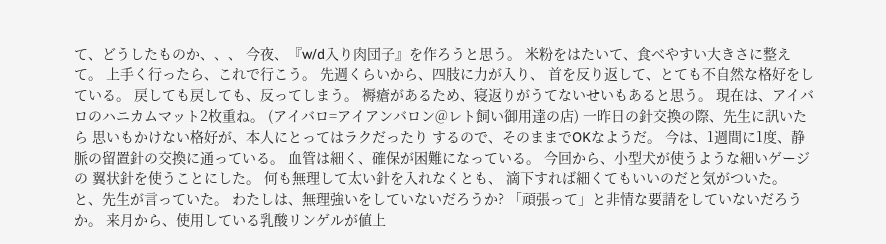て、どうしたものか、、、 今夜、『w/d入り肉団子』を作ろうと思う。 米粉をはたいて、食べやすい大きさに整えて。 上手く行ったら、これで行こう。 先週くらいから、四肢に力が入り、 首を反り返して、とても不自然な格好をしている。 戻しても戻しても、反ってしまう。 褥瘡があるため、寝返りがうてないせいもあると思う。 現在は、アイバロのハニカムマット2枚重ね。 (アイバロ=アイアンバロン@レト飼い御用達の店) 一昨日の針交換の際、先生に訊いたら 思いもかけない格好が、本人にとってはラクだったり するので、そのままでOKなようだ。 今は、1週間に1度、静脈の留置針の交換に通っている。 血管は細く、確保が困難になっている。 今回から、小型犬が使うような細いゲージの 翼状針を使うことにした。 何も無理して太い針を入れなくとも、 滴下すれば細くてもいいのだと気がついた。 と、先生が言っていた。 わたしは、無理強いをしていないだろうか? 「頑張って」と非情な要請をしていないだろうか。 来月から、使用している乳酸リンゲルが値上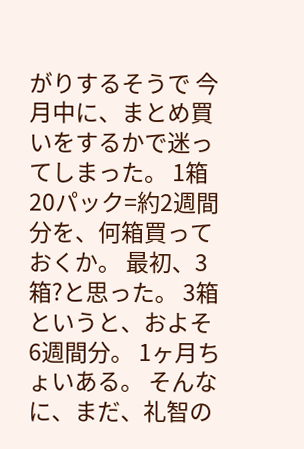がりするそうで 今月中に、まとめ買いをするかで迷ってしまった。 1箱20パック=約2週間分を、何箱買っておくか。 最初、3箱?と思った。 3箱というと、およそ6週間分。 1ヶ月ちょいある。 そんなに、まだ、礼智の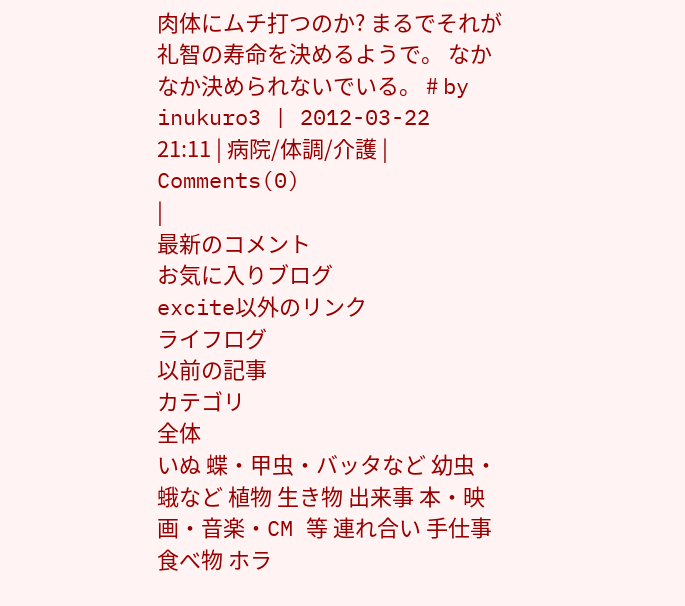肉体にムチ打つのか? まるでそれが礼智の寿命を決めるようで。 なかなか決められないでいる。 # by inukuro3 | 2012-03-22 21:11 | 病院/体調/介護 | Comments(0)
|
最新のコメント
お気に入りブログ
excite以外のリンク
ライフログ
以前の記事
カテゴリ
全体
いぬ 蝶・甲虫・バッタなど 幼虫・蛾など 植物 生き物 出来事 本・映画・音楽・CM 等 連れ合い 手仕事 食べ物 ホラ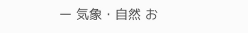ー 気象・自然 お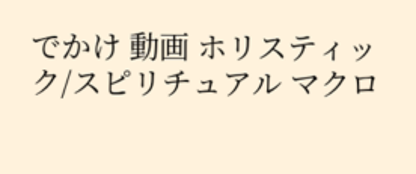でかけ 動画 ホリスティック/スピリチュアル マクロ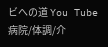ビへの道 You Tube 病院/体調/介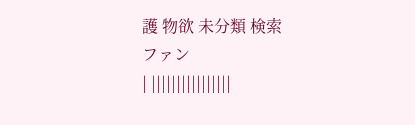護 物欲 未分類 検索
ファン
| ||||||||||||||||